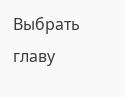Выбрать главу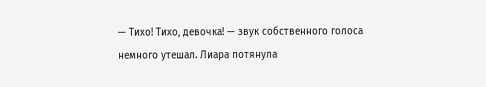— Тихо! Тихо, девочка! — звук собственного голоса немного утешал. Лиара потянула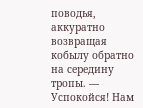поводья, аккуратно возвращая кобылу обратно на середину тропы. — Успокойся! Нам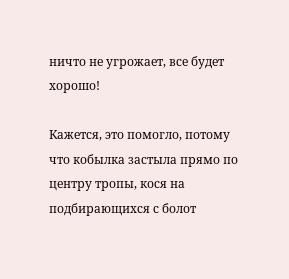ничто не угрожает, все будет хорошо!

Кажется, это помогло, потому что кобылка застыла прямо по центру тропы, кося на подбирающихся с болот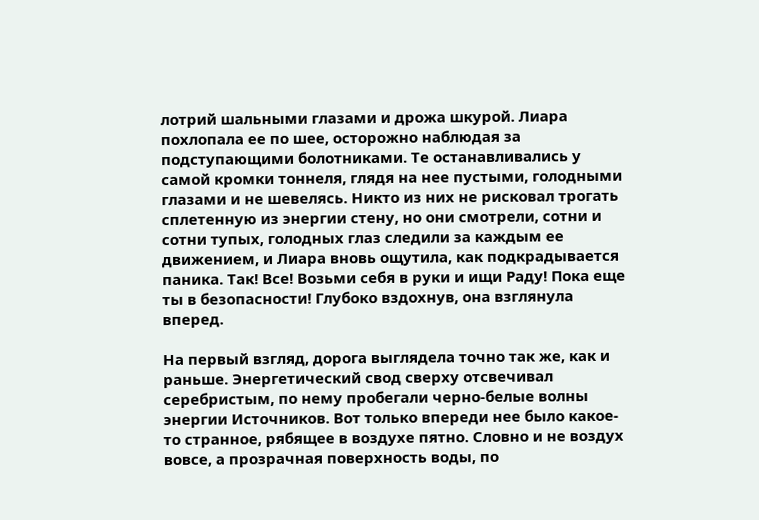лотрий шальными глазами и дрожа шкурой. Лиара похлопала ее по шее, осторожно наблюдая за подступающими болотниками. Те останавливались у самой кромки тоннеля, глядя на нее пустыми, голодными глазами и не шевелясь. Никто из них не рисковал трогать сплетенную из энергии стену, но они смотрели, сотни и сотни тупых, голодных глаз следили за каждым ее движением, и Лиара вновь ощутила, как подкрадывается паника. Так! Все! Возьми себя в руки и ищи Раду! Пока еще ты в безопасности! Глубоко вздохнув, она взглянула вперед.

На первый взгляд, дорога выглядела точно так же, как и раньше. Энергетический свод сверху отсвечивал серебристым, по нему пробегали черно-белые волны энергии Источников. Вот только впереди нее было какое-то странное, рябящее в воздухе пятно. Словно и не воздух вовсе, а прозрачная поверхность воды, по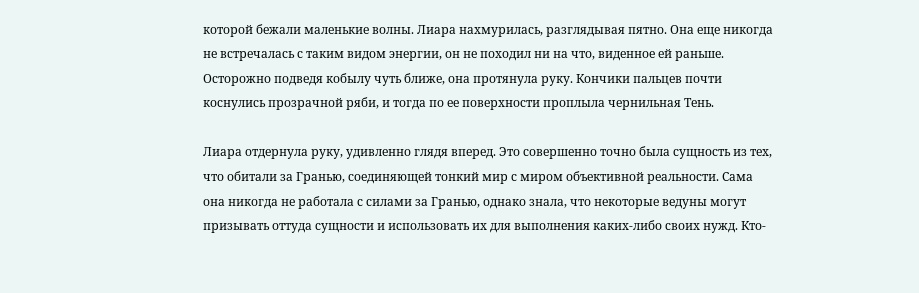которой бежали маленькие волны. Лиара нахмурилась, разглядывая пятно. Она еще никогда не встречалась с таким видом энергии, он не походил ни на что, виденное ей раньше. Осторожно подведя кобылу чуть ближе, она протянула руку. Кончики пальцев почти коснулись прозрачной ряби, и тогда по ее поверхности проплыла чернильная Тень.

Лиара отдернула руку, удивленно глядя вперед. Это совершенно точно была сущность из тех, что обитали за Гранью, соединяющей тонкий мир с миром объективной реальности. Сама она никогда не работала с силами за Гранью, однако знала, что некоторые ведуны могут призывать оттуда сущности и использовать их для выполнения каких-либо своих нужд. Кто-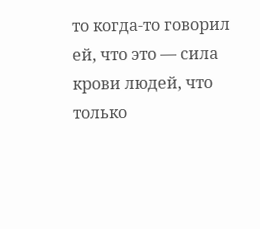то когда-то говорил ей, что это — сила крови людей, что только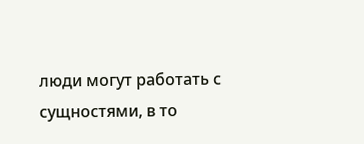люди могут работать с сущностями, в то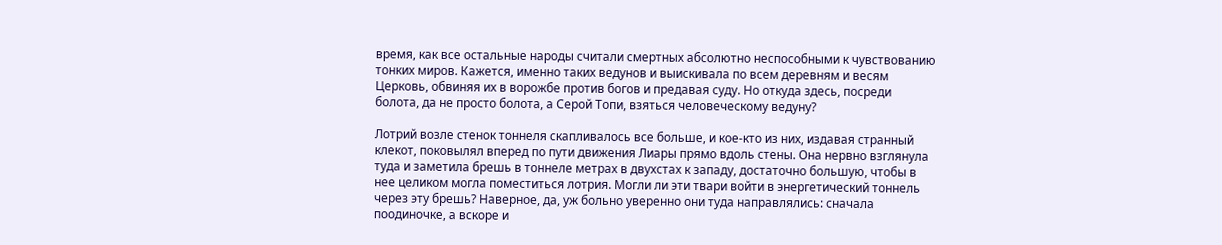время, как все остальные народы считали смертных абсолютно неспособными к чувствованию тонких миров. Кажется, именно таких ведунов и выискивала по всем деревням и весям Церковь, обвиняя их в ворожбе против богов и предавая суду. Но откуда здесь, посреди болота, да не просто болота, а Серой Топи, взяться человеческому ведуну?

Лотрий возле стенок тоннеля скапливалось все больше, и кое-кто из них, издавая странный клекот, поковылял вперед по пути движения Лиары прямо вдоль стены. Она нервно взглянула туда и заметила брешь в тоннеле метрах в двухстах к западу, достаточно большую, чтобы в нее целиком могла поместиться лотрия. Могли ли эти твари войти в энергетический тоннель через эту брешь? Наверное, да, уж больно уверенно они туда направлялись: сначала поодиночке, а вскоре и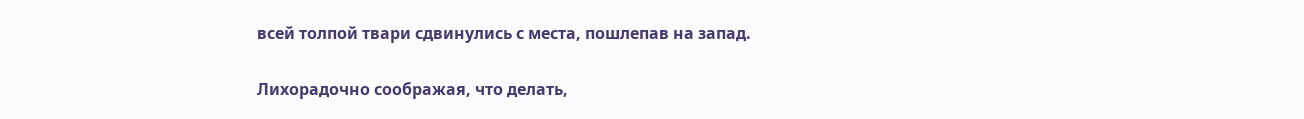всей толпой твари сдвинулись с места, пошлепав на запад.

Лихорадочно соображая, что делать,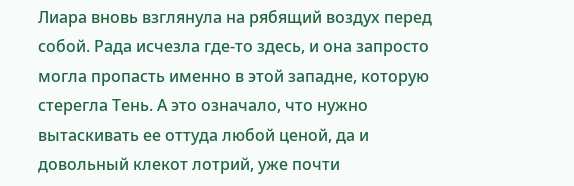Лиара вновь взглянула на рябящий воздух перед собой. Рада исчезла где-то здесь, и она запросто могла пропасть именно в этой западне, которую стерегла Тень. А это означало, что нужно вытаскивать ее оттуда любой ценой, да и довольный клекот лотрий, уже почти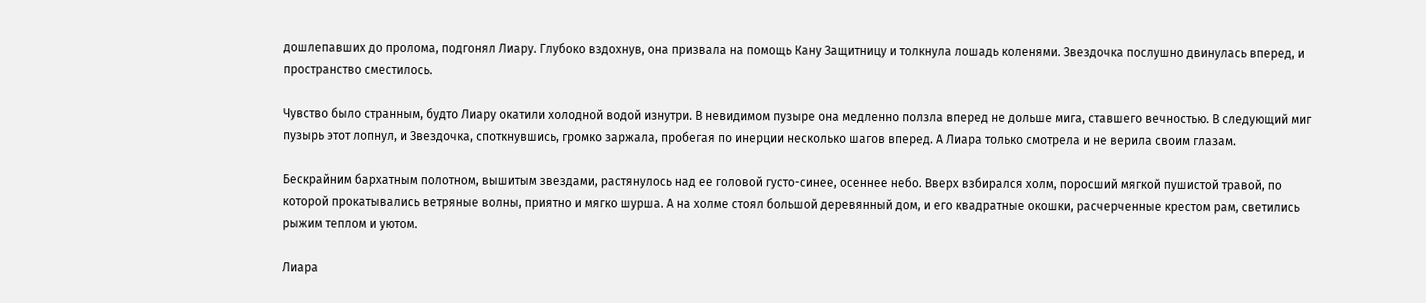дошлепавших до пролома, подгонял Лиару. Глубоко вздохнув, она призвала на помощь Кану Защитницу и толкнула лошадь коленями. Звездочка послушно двинулась вперед, и пространство сместилось.

Чувство было странным, будто Лиару окатили холодной водой изнутри. В невидимом пузыре она медленно ползла вперед не дольше мига, ставшего вечностью. В следующий миг пузырь этот лопнул, и Звездочка, споткнувшись, громко заржала, пробегая по инерции несколько шагов вперед. А Лиара только смотрела и не верила своим глазам.

Бескрайним бархатным полотном, вышитым звездами, растянулось над ее головой густо-синее, осеннее небо. Вверх взбирался холм, поросший мягкой пушистой травой, по которой прокатывались ветряные волны, приятно и мягко шурша. А на холме стоял большой деревянный дом, и его квадратные окошки, расчерченные крестом рам, светились рыжим теплом и уютом.

Лиара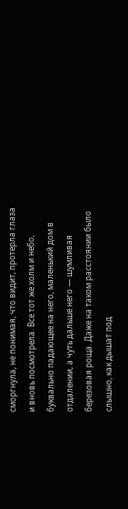сморгнула, не понимая, что видит, протерла глаза и вновь посмотрела. Все тот же холм и небо, буквально падающее на него, маленький дом в отдалении, а чуть дальше него — шумливая березовая роща. Даже на таком расстоянии было слышно, как дышат под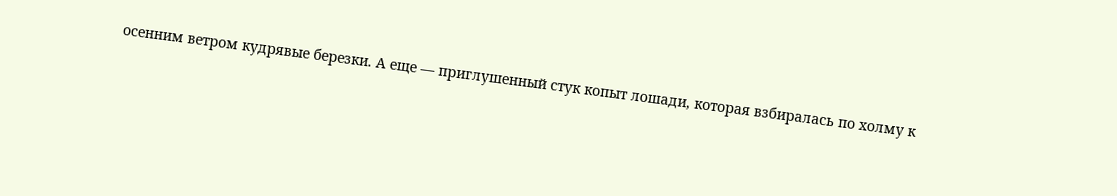осенним ветром кудрявые березки. А еще — приглушенный стук копыт лошади, которая взбиралась по холму к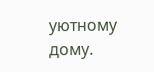уютному дому.